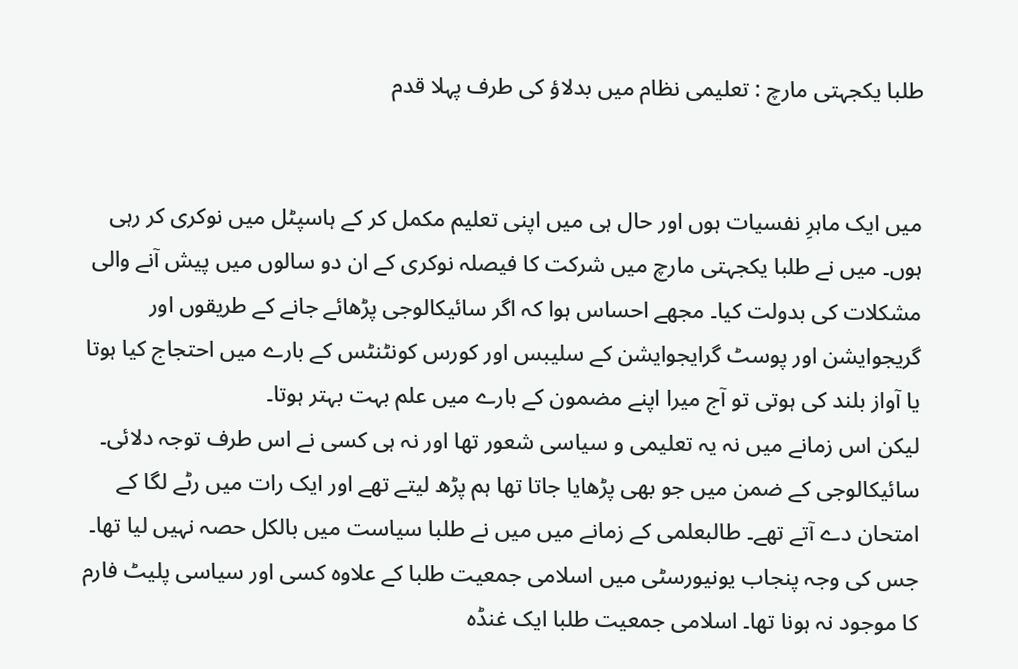طلبا یکجہتی مارچ : تعلیمی نظام میں بدلاؤ کی طرف پہلا قدم


میں ایک ماہرِ نفسیات ہوں اور حال ہی میں اپنی تعلیم مکمل کر کے ہاسپٹل میں نوکری کر رہی ہوں۔ میں نے طلبا یکجہتی مارچ میں شرکت کا فیصلہ نوکری کے ان دو سالوں میں پیش آنے والی مشکلات کی بدولت کیا۔ مجھے احساس ہوا کہ اگر سائیکالوجی پڑھائے جانے کے طریقوں اور گریجوایشن اور پوسٹ گرایجوایشن کے سلیبس اور کورس کونٹنٹس کے بارے میں احتجاج کیا ہوتا یا آواز بلند کی ہوتی تو آج میرا اپنے مضمون کے بارے میں علم بہت بہتر ہوتا۔
لیکن اس زمانے میں نہ یہ تعلیمی و سیاسی شعور تھا اور نہ ہی کسی نے اس طرف توجہ دلائی۔ سائیکالوجی کے ضمن میں جو بھی پڑھایا جاتا تھا ہم پڑھ لیتے تھے اور ایک رات میں رٹے لگا کے امتحان دے آتے تھے۔ طالبعلمی کے زمانے میں میں نے طلبا سیاست میں بالکل حصہ نہیں لیا تھا۔ جس کی وجہ پنجاب یونیورسٹی میں اسلامی جمعیت طلبا کے علاوہ کسی اور سیاسی پلیٹ فارم کا موجود نہ ہونا تھا۔ اسلامی جمعیت طلبا ایک غنڈہ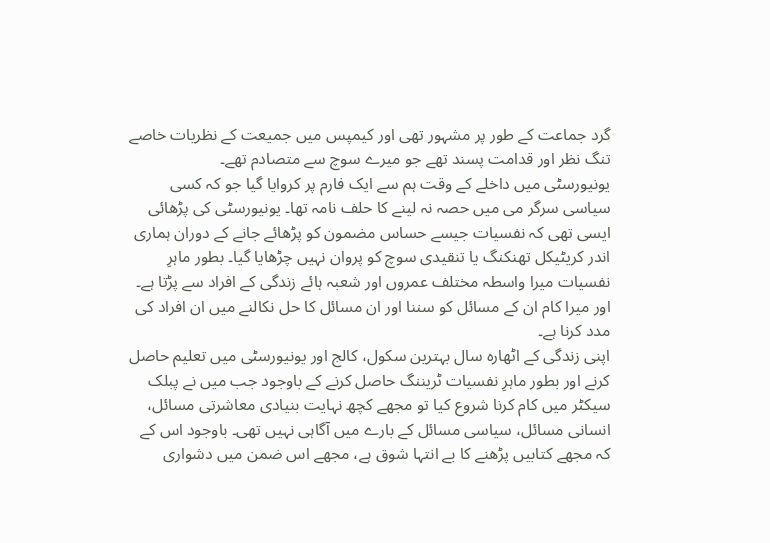گرد جماعت کے طور پر مشہور تھی اور کیمپس میں جمیعت کے نظریات خاصے تنگ نظر اور قدامت پسند تھے جو میرے سوچ سے متصادم تھے۔
یونیورسٹی میں داخلے کے وقت ہم سے ایک فارم پر کروایا گیا جو کہ کسی سیاسی سرگر می میں حصہ نہ لینے کا حلف نامہ تھا۔ یونیورسٹی کی پڑھائی ایسی تھی کہ نفسیات جیسے حساس مضمون کو پڑھائے جانے کے دوران ہماری اندر کریٹیکل تھنکنگ یا تنقیدی سوچ کو پروان نہیں چڑھایا گیا۔ بطور ماہرِ نفسیات میرا واسطہ مختلف عمروں اور شعبہ ہائے زندگی کے افراد سے پڑتا ہے۔ اور میرا کام ان کے مسائل کو سننا اور ان مسائل کا حل نکالنے میں ان افراد کی مدد کرنا ہے۔
اپنی زندگی کے اٹھارہ سال بہترین سکول، کالج اور یونیورسٹی میں تعلیم حاصل کرنے اور بطور ماہرِ نفسیات ٹریننگ حاصل کرنے کے باوجود جب میں نے پبلک سیکٹر میں کام کرنا شروع کیا تو مجھے کچھ نہایت بنیادی معاشرتی مسائل، انسانی مسائل، سیاسی مسائل کے بارے میں آگاہی نہیں تھی۔ باوجود اس کے کہ مجھے کتابیں پڑھنے کا بے انتہا شوق ہے، مجھے اس ضمن میں دشواری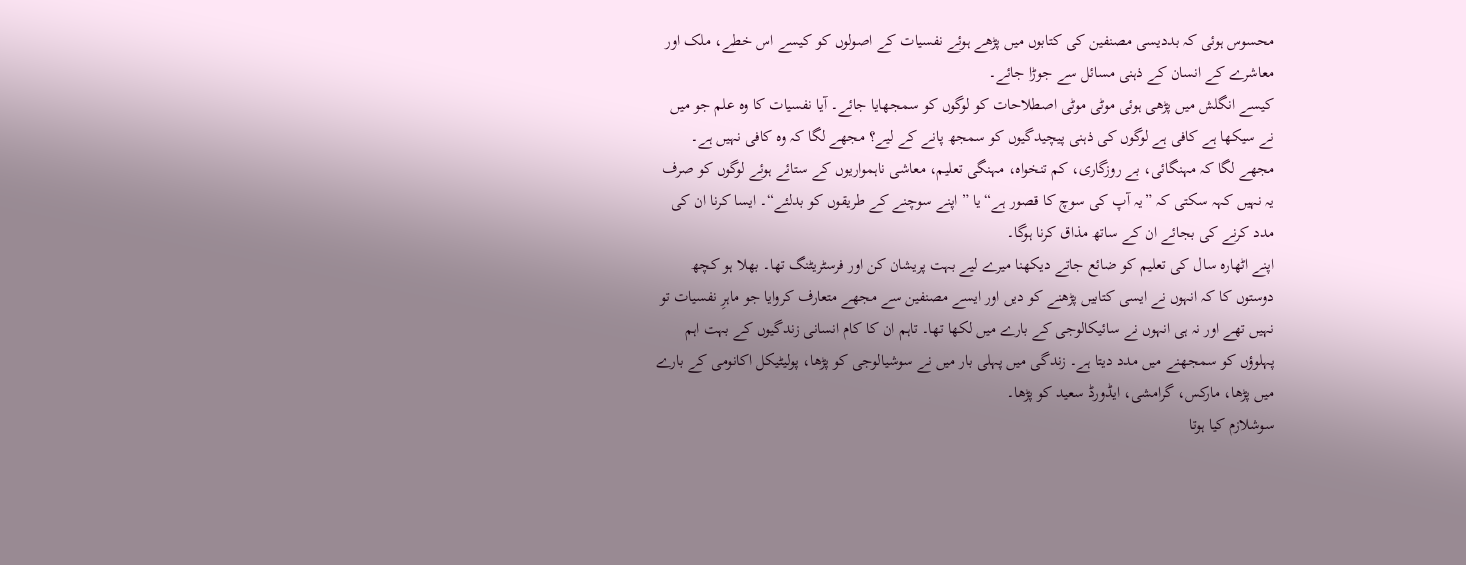محسوس ہوئی کہ بددیسی مصنفین کی کتابوں میں پڑھے ہوئے نفسیات کے اصولوں کو کیسے اس خطے، ملک اور معاشرے کے انسان کے ذہنی مسائل سے جوڑا جائے۔
کیسے انگلش میں پڑھی ہوئی موٹی موٹی اصطلاحات کو لوگوں کو سمجھایا جائے۔ آیا نفسیات کا وہ علم جو میں نے سیکھا ہے کافی ہے لوگوں کی ذہنی پیچیدگیوں کو سمجھ پانے کے لیے؟ مجھے لگا کہ وہ کافی نہیں ہے۔ مجھے لگا کہ مہنگائی، بے روزگاری، کم تنخواہ، مہنگی تعلیم، معاشی ناہمواریوں کے ستائے ہوئے لوگوں کو صرف یہ نہیں کہہ سکتی کہ ”یہ آپ کی سوچ کا قصور ہے“ یا ”اپنے سوچنے کے طریقوں کو بدلئے“۔ ایسا کرنا ان کی مدد کرنے کی بجائے ان کے ساتھ مذاق کرنا ہوگا۔
اپنے اٹھارہ سال کی تعلیم کو ضائع جاتے دیکھنا میرے لیے بہت پریشان کن اور فرسٹریٹنگ تھا۔ بھلا ہو کچھ دوستوں کا کہ انہوں نے ایسی کتابیں پڑھنے کو دیں اور ایسے مصنفین سے مجھے متعارف کروایا جو ماہرِ نفسیات تو نہیں تھے اور نہ ہی انہوں نے سائیکالوجی کے بارے میں لکھا تھا۔ تاہم ان کا کام انسانی زندگیوں کے بہت اہم پہلوؤں کو سمجھنے میں مدد دیتا ہے۔ زندگی میں پہلی بار میں نے سوشیالوجی کو پڑھا، پولیٹیکل اکانومی کے بارے میں پڑھا، مارکس، گرامشی، ایڈورڈ سعید کو پڑھا۔
سوشلازم کیا ہوتا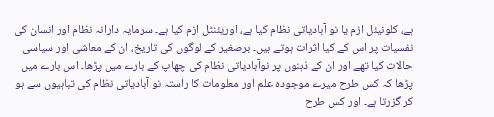ہے، کلونیئل ازم یا نو آبادیاتی نظام کیا ہے، اوریئنٹل ازم کیا ہے۔ سرمایہ دارانہ نظام اور انسان کی نفسیات پر اس کے کیا اثرات ہوتے ہیں۔ برصغیر کے لوگوں کی تاریخ، ان کے معاشی اور سیاسی حالات کیا تھے اور ان کے ذہنوں پر نوآبادیاتی نظام کی چھاپ کے بارے میں پڑھا۔ اس بارے میں پڑھا کہ کس طرح میرے موجودہ علم اور معلومات کا راستہ نو آبادیاتی نظام کی تباہیوں سے ہو کر گزرتا ہے۔ اور کس طرح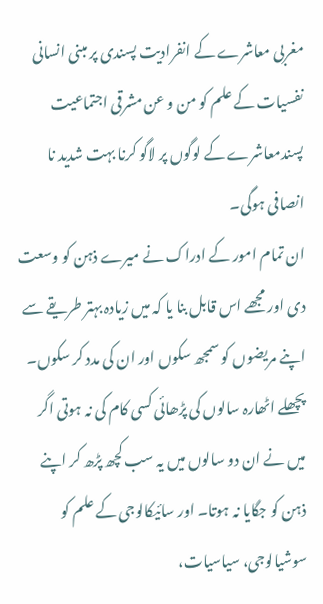مغربی معاشرے کے انفرادیت پسندی پر مبنی انسانی نفسیات کے علم کو من و عن مشرقی اجتماعیت پسندمعاشرے کے لوگوں پر لاگو کرنا بہت شدید نا انصافی ہوگی۔
ان تمام امور کے ادراک نے میرے ذہن کو وسعت دی اور مجھے اس قابل بنا یا کہ میں زیادہ بہتر طریقے سے اپنے مریضوں کو سمجھ سکوں اور ان کی مدد کر سکوں۔ پچھلے اٹھارہ سالوں کی پڑھائی کسی کام کی نہ ہوتی اگر میں نے ان دو سالوں میں یہ سب کچھ پڑھ کر اپنے ذہن کو جگایا نہ ہوتا۔ اور سائیکالوجی کے علم کو سوشیالوجی، سیاسیات،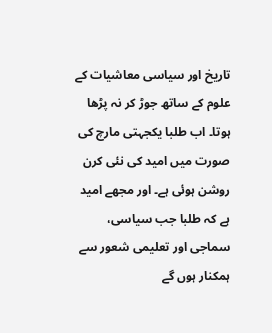تاریخ اور سیاسی معاشیات کے علوم کے ساتھ جوڑ کر نہ پڑھا ہوتا۔ اب طلبا یکجہتی مارچ کی صورت میں امید کی نئی کرن روشن ہوئی ہے۔ اور مجھے امید ہے کہ طلبا جب سیاسی، سماجی اور تعلیمی شعور سے ہمکنار ہوں گے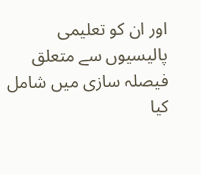اور ان کو تعلیمی پالیسیوں سے متعلق فیصلہ سازی میں شامل کیا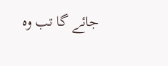جائے گا تب وہ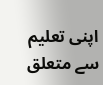اپنی تعلیم سے متعلق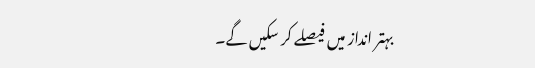بہتر انداز میں فیصلے کر سکیں گے۔